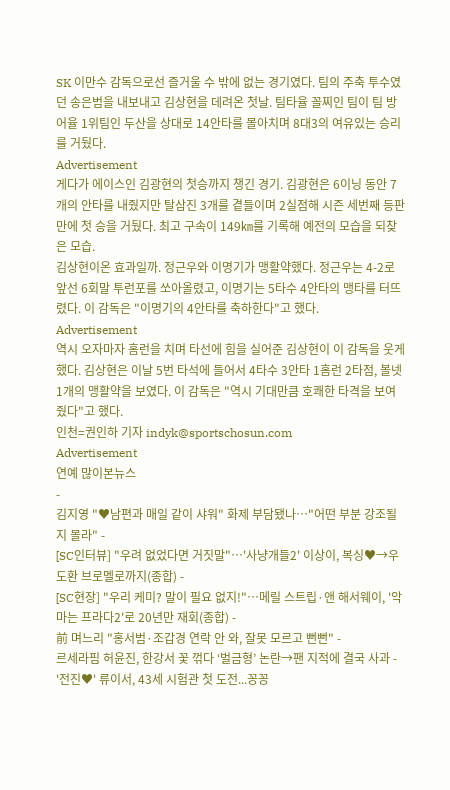SK 이만수 감독으로선 즐거울 수 밖에 없는 경기였다. 팀의 주축 투수였던 송은범을 내보내고 김상현을 데려온 첫날. 팀타율 꼴찌인 팀이 팀 방어율 1위팀인 두산을 상대로 14안타를 몰아치며 8대3의 여유있는 승리를 거뒀다.
Advertisement
게다가 에이스인 김광현의 첫승까지 챙긴 경기. 김광현은 6이닝 동안 7개의 안타를 내줬지만 탈삼진 3개를 곁들이며 2실점해 시즌 세번째 등판만에 첫 승을 거뒀다. 최고 구속이 149㎞를 기록해 예전의 모습을 되찾은 모습.
김상현이온 효과일까. 정근우와 이명기가 맹활약했다. 정근우는 4-2로 앞선 6회말 투런포를 쏘아올렸고, 이명기는 5타수 4안타의 맹타를 터뜨렸다. 이 감독은 "이명기의 4안타를 축하한다"고 했다.
Advertisement
역시 오자마자 홈런을 치며 타선에 힘을 실어준 김상현이 이 감독을 웃게 했다. 김상현은 이날 5번 타석에 들어서 4타수 3안타 1홈런 2타점, 볼넷 1개의 맹활약을 보였다. 이 감독은 "역시 기대만큼 호쾌한 타격을 보여줬다"고 했다.
인천=권인하 기자 indyk@sportschosun.com
Advertisement
연예 많이본뉴스
-
김지영 "♥남편과 매일 같이 샤워" 화제 부담됐나…"어떤 부분 강조될지 몰라" -
[SC인터뷰] "우려 없었다면 거짓말"…'사냥개들2' 이상이, 복싱♥→우도환 브로멜로까지(종합) -
[SC현장] "우리 케미? 말이 필요 없지!"…메릴 스트립·앤 해서웨이, '악마는 프라다2'로 20년만 재회(종합) -
前 며느리 "홍서범·조갑경 연락 안 와, 잘못 모르고 뻔뻔" -
르세라핌 허윤진, 한강서 꽃 꺾다 ‘벌금형’ 논란→팬 지적에 결국 사과 -
'전진♥' 류이서, 43세 시험관 첫 도전...꽁꽁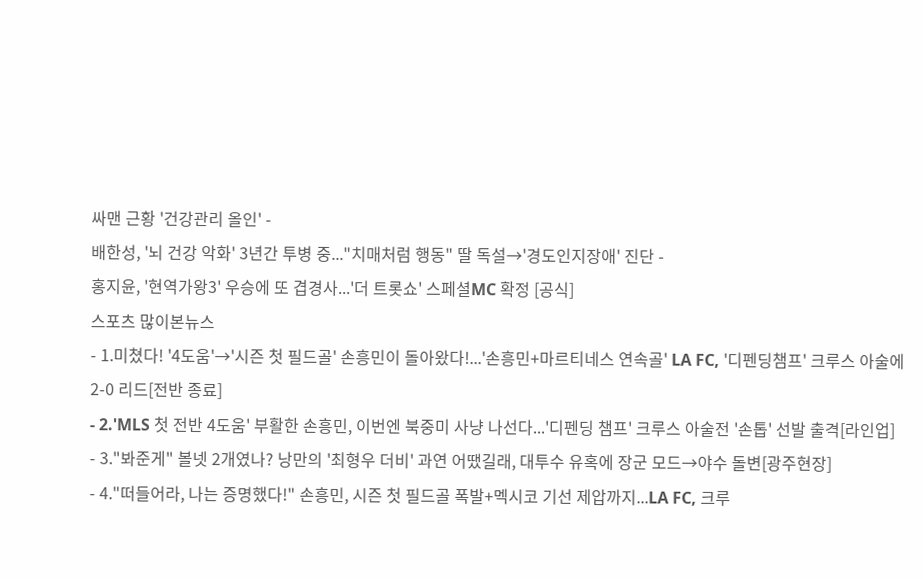싸맨 근황 '건강관리 올인' -
배한성, '뇌 건강 악화' 3년간 투병 중..."치매처럼 행동" 딸 독설→'경도인지장애' 진단 -
홍지윤, '현역가왕3' 우승에 또 겹경사...'더 트롯쇼' 스페셜MC 확정 [공식]
스포츠 많이본뉴스
- 1.미쳤다! '4도움'→'시즌 첫 필드골' 손흥민이 돌아왔다!...'손흥민+마르티네스 연속골' LA FC, '디펜딩챔프' 크루스 아술에 2-0 리드[전반 종료]
- 2.'MLS 첫 전반 4도움' 부활한 손흥민, 이번엔 북중미 사냥 나선다...'디펜딩 챔프' 크루스 아술전 '손톱' 선발 출격[라인업]
- 3."봐준게" 볼넷 2개였나? 낭만의 '최형우 더비' 과연 어땠길래, 대투수 유혹에 장군 모드→야수 돌변[광주현장]
- 4."떠들어라, 나는 증명했다!" 손흥민, 시즌 첫 필드골 폭발+멕시코 기선 제압까지...LA FC, 크루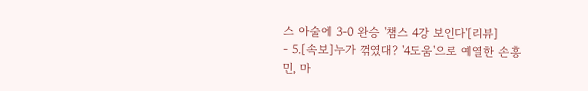스 아술에 3-0 완승 '챔스 4강 보인다'[리뷰]
- 5.[속보]누가 꺾였대? '4도움'으로 예열한 손흥민, 마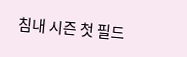침내 시즌 첫 필드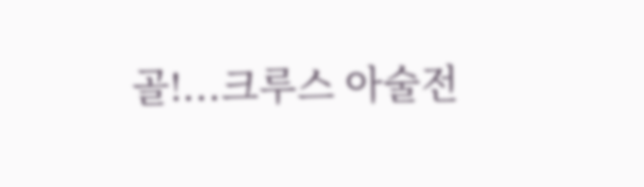골!...크루스 아술전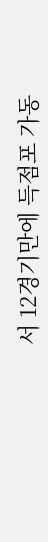서 12경기만에 득점포 가동